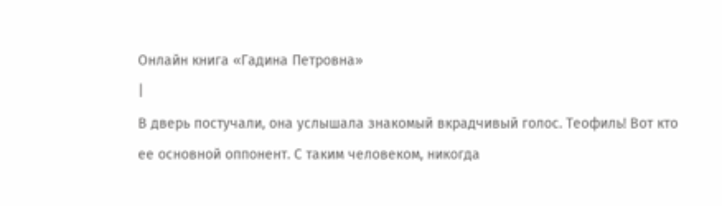Онлайн книга «Гадина Петровна»
|
В дверь постучали, она услышала знакомый вкрадчивый голос. Теофиль! Вот кто ее основной оппонент. С таким человеком, никогда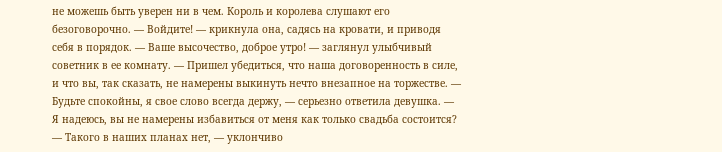не можешь быть уверен ни в чем. Король и королева слушают его безоговорочно. — Войдите! — крикнула она, садясь на кровати, и приводя себя в порядок. — Ваше высочество, доброе утро! — заглянул улыбчивый советник в ее комнату. — Пришел убедиться, что наша договоренность в силе, и что вы, так сказать, не намерены выкинуть нечто внезапное на торжестве. — Будьте спокойны, я свое слово всегда держу, — серьезно ответила девушка. — Я надеюсь, вы не намерены избавиться от меня как только свадьба состоится? — Такого в наших планах нет, — уклончиво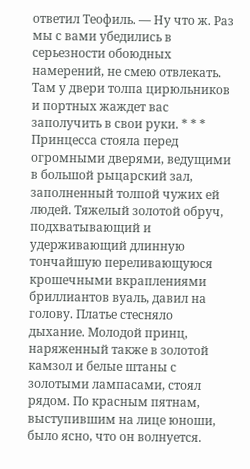ответил Теофиль. — Ну что ж. Раз мы с вами убедились в серьезности обоюдных намерений, не смею отвлекать. Там у двери толпа цирюльников и портных жаждет вас заполучить в свои руки. * * * Принцесса стояла перед огромными дверями, ведущими в большой рыцарский зал, заполненный толпой чужих ей людей. Тяжелый золотой обруч, подхватывающий и удерживающий длинную тончайшую переливающуюся крошечными вкраплениями бриллиантов вуаль, давил на голову. Платье стесняло дыхание. Молодой принц, наряженный также в золотой камзол и белые штаны с золотыми лампасами, стоял рядом. По красным пятнам, выступившим на лице юноши, было ясно, что он волнуется.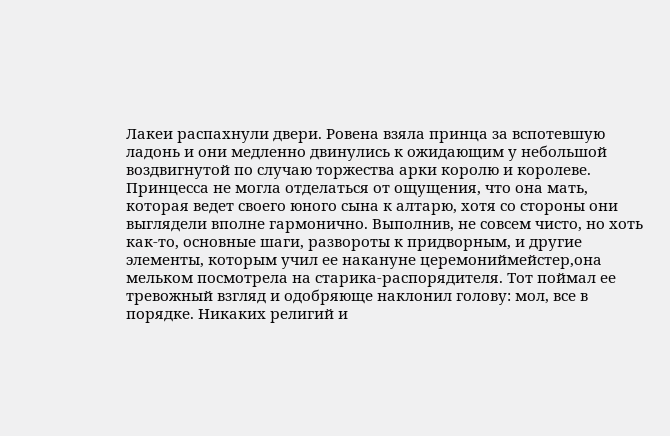Лакеи распахнули двери. Ровена взяла принца за вспотевшую ладонь и они медленно двинулись к ожидающим у небольшой воздвигнутой по случаю торжества арки королю и королеве. Принцесса не могла отделаться от ощущения, что она мать, которая ведет своего юного сына к алтарю, хотя со стороны они выглядели вполне гармонично. Выполнив, не совсем чисто, но хоть как-то, основные шаги, развороты к придворным, и другие элементы, которым учил ее накануне церемониймейстер,она мельком посмотрела на старика-распорядителя. Тот поймал ее тревожный взгляд и одобряюще наклонил голову: мол, все в порядке. Никаких религий и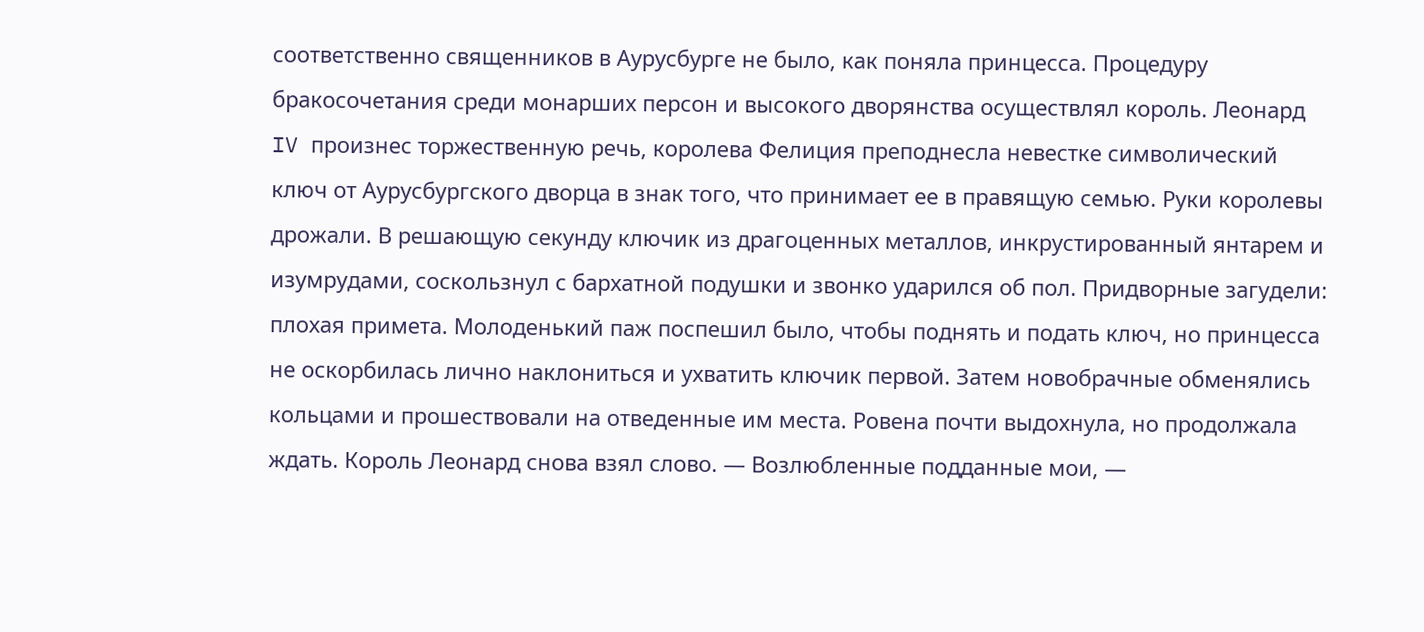соответственно священников в Аурусбурге не было, как поняла принцесса. Процедуру бракосочетания среди монарших персон и высокого дворянства осуществлял король. Леонард IV произнес торжественную речь, королева Фелиция преподнесла невестке символический ключ от Аурусбургского дворца в знак того, что принимает ее в правящую семью. Руки королевы дрожали. В решающую секунду ключик из драгоценных металлов, инкрустированный янтарем и изумрудами, соскользнул с бархатной подушки и звонко ударился об пол. Придворные загудели: плохая примета. Молоденький паж поспешил было, чтобы поднять и подать ключ, но принцесса не оскорбилась лично наклониться и ухватить ключик первой. Затем новобрачные обменялись кольцами и прошествовали на отведенные им места. Ровена почти выдохнула, но продолжала ждать. Король Леонард снова взял слово. — Возлюбленные подданные мои, —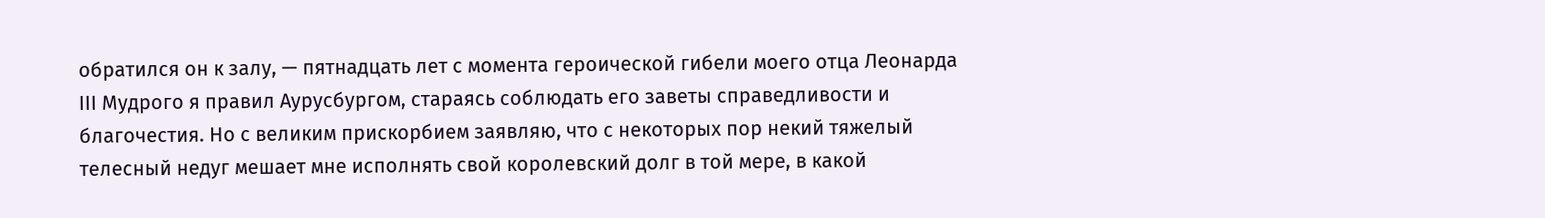обратился он к залу, — пятнадцать лет с момента героической гибели моего отца Леонарда III Мудрого я правил Аурусбургом, стараясь соблюдать его заветы справедливости и благочестия. Но с великим прискорбием заявляю, что с некоторых пор некий тяжелый телесный недуг мешает мне исполнять свой королевский долг в той мере, в какой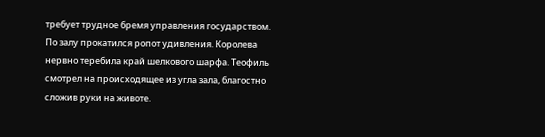требует трудное бремя управления государством. По залу прокатился ропот удивления. Королева нервно теребила край шелкового шарфа. Теофиль смотрел на происходящее из угла зала, благостно сложив руки на животе.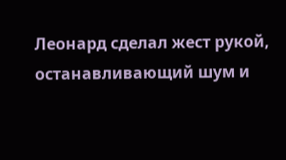Леонард сделал жест рукой, останавливающий шум и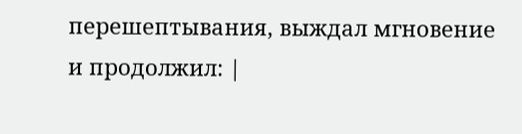перешептывания, выждал мгновение и продолжил: |